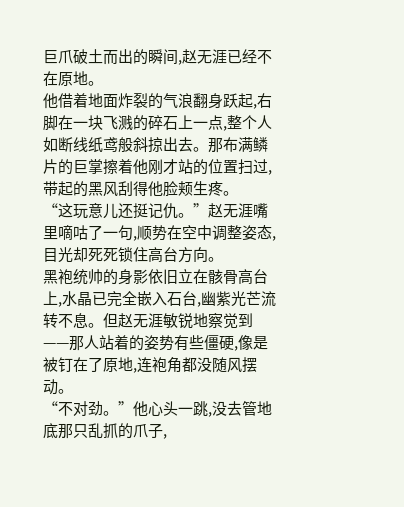巨爪破土而出的瞬间,赵无涯已经不在原地。
他借着地面炸裂的气浪翻身跃起,右脚在一块飞溅的碎石上一点,整个人如断线纸鸢般斜掠出去。那布满鳞片的巨掌擦着他刚才站的位置扫过,带起的黑风刮得他脸颊生疼。
“这玩意儿还挺记仇。”赵无涯嘴里嘀咕了一句,顺势在空中调整姿态,目光却死死锁住高台方向。
黑袍统帅的身影依旧立在骸骨高台上,水晶已完全嵌入石台,幽紫光芒流转不息。但赵无涯敏锐地察觉到——那人站着的姿势有些僵硬,像是被钉在了原地,连袍角都没随风摆动。
“不对劲。”他心头一跳,没去管地底那只乱抓的爪子,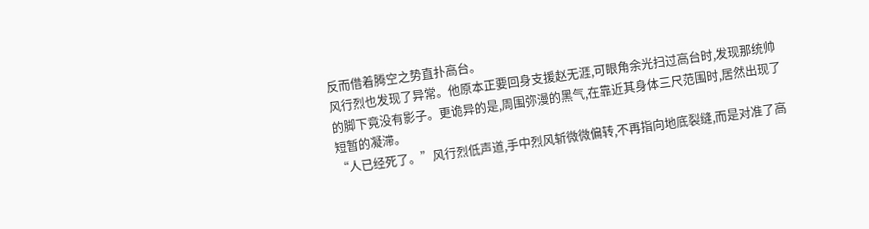反而借着腾空之势直扑高台。
风行烈也发现了异常。他原本正要回身支援赵无涯,可眼角余光扫过高台时,发现那统帅的脚下竟没有影子。更诡异的是,周围弥漫的黑气,在靠近其身体三尺范围时,居然出现了短暂的凝滞。
“人已经死了。”风行烈低声道,手中烈风斩微微偏转,不再指向地底裂缝,而是对准了高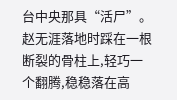台中央那具“活尸”。
赵无涯落地时踩在一根断裂的骨柱上,轻巧一个翻腾,稳稳落在高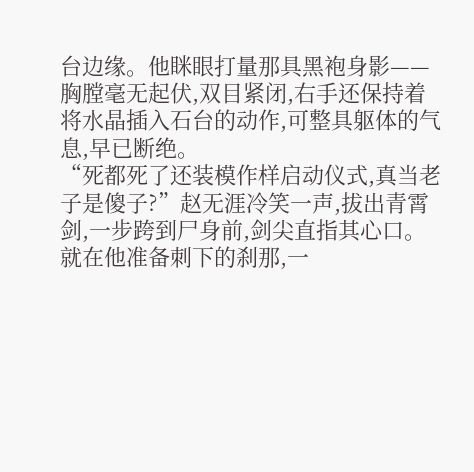台边缘。他眯眼打量那具黑袍身影——胸膛毫无起伏,双目紧闭,右手还保持着将水晶插入石台的动作,可整具躯体的气息,早已断绝。
“死都死了还装模作样启动仪式,真当老子是傻子?”赵无涯冷笑一声,拔出青霄剑,一步跨到尸身前,剑尖直指其心口。
就在他准备刺下的刹那,一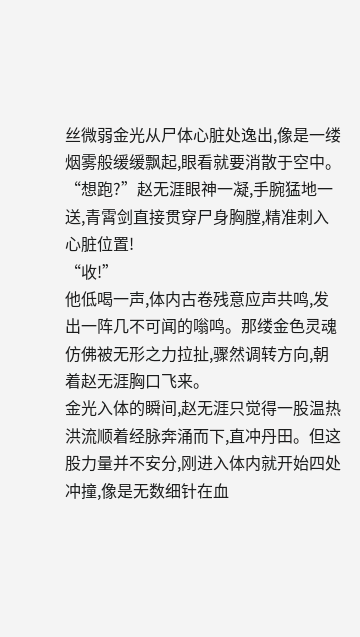丝微弱金光从尸体心脏处逸出,像是一缕烟雾般缓缓飘起,眼看就要消散于空中。
“想跑?”赵无涯眼神一凝,手腕猛地一送,青霄剑直接贯穿尸身胸膛,精准刺入心脏位置!
“收!”
他低喝一声,体内古卷残意应声共鸣,发出一阵几不可闻的嗡鸣。那缕金色灵魂仿佛被无形之力拉扯,骤然调转方向,朝着赵无涯胸口飞来。
金光入体的瞬间,赵无涯只觉得一股温热洪流顺着经脉奔涌而下,直冲丹田。但这股力量并不安分,刚进入体内就开始四处冲撞,像是无数细针在血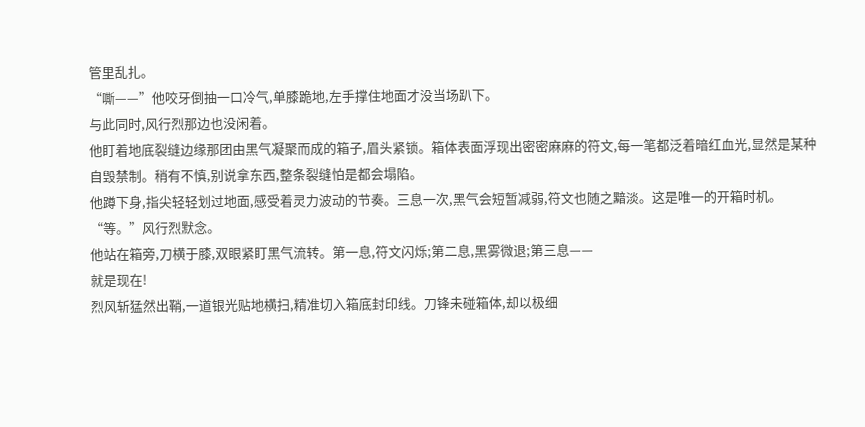管里乱扎。
“嘶——”他咬牙倒抽一口冷气,单膝跪地,左手撑住地面才没当场趴下。
与此同时,风行烈那边也没闲着。
他盯着地底裂缝边缘那团由黑气凝聚而成的箱子,眉头紧锁。箱体表面浮现出密密麻麻的符文,每一笔都泛着暗红血光,显然是某种自毁禁制。稍有不慎,别说拿东西,整条裂缝怕是都会塌陷。
他蹲下身,指尖轻轻划过地面,感受着灵力波动的节奏。三息一次,黑气会短暂减弱,符文也随之黯淡。这是唯一的开箱时机。
“等。”风行烈默念。
他站在箱旁,刀横于膝,双眼紧盯黑气流转。第一息,符文闪烁;第二息,黑雾微退;第三息——
就是现在!
烈风斩猛然出鞘,一道银光贴地横扫,精准切入箱底封印线。刀锋未碰箱体,却以极细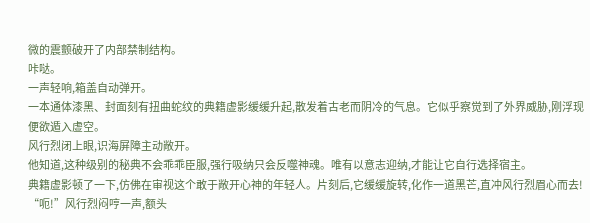微的震颤破开了内部禁制结构。
咔哒。
一声轻响,箱盖自动弹开。
一本通体漆黑、封面刻有扭曲蛇纹的典籍虚影缓缓升起,散发着古老而阴冷的气息。它似乎察觉到了外界威胁,刚浮现便欲遁入虚空。
风行烈闭上眼,识海屏障主动敞开。
他知道,这种级别的秘典不会乖乖臣服,强行吸纳只会反噬神魂。唯有以意志迎纳,才能让它自行选择宿主。
典籍虚影顿了一下,仿佛在审视这个敢于敞开心神的年轻人。片刻后,它缓缓旋转,化作一道黑芒,直冲风行烈眉心而去!
“呃!”风行烈闷哼一声,额头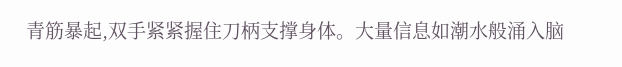青筋暴起,双手紧紧握住刀柄支撑身体。大量信息如潮水般涌入脑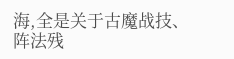海,全是关于古魔战技、阵法残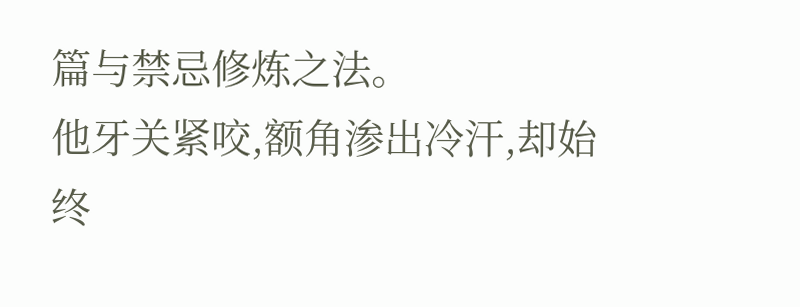篇与禁忌修炼之法。
他牙关紧咬,额角渗出冷汗,却始终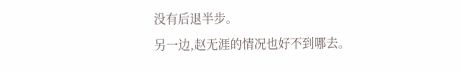没有后退半步。
另一边,赵无涯的情况也好不到哪去。